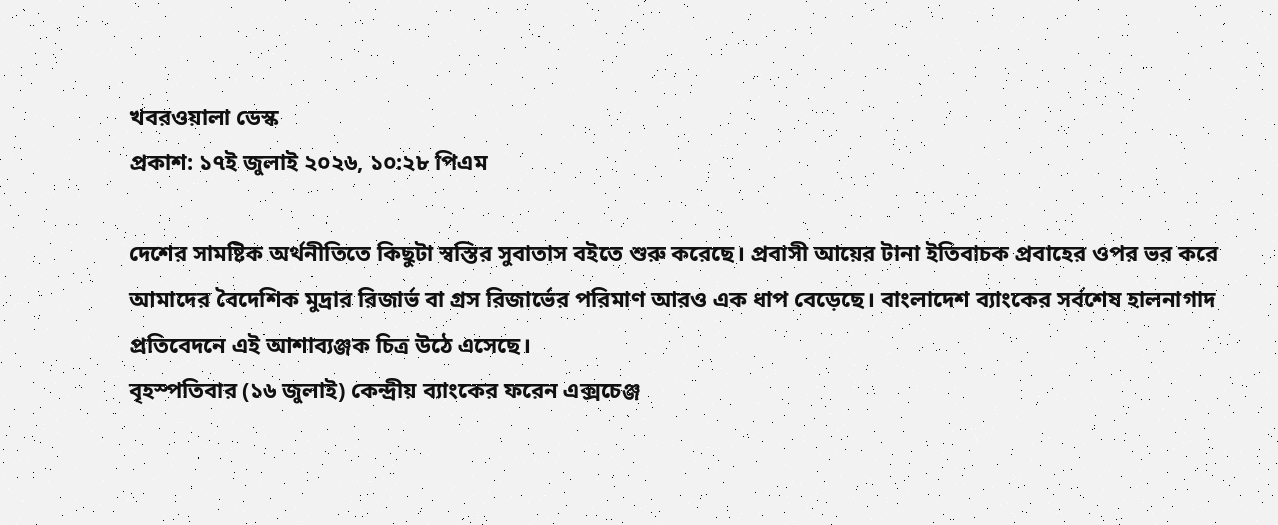খবরওয়ালা ডেস্ক
প্রকাশ: ১৭ই জুলাই ২০২৬, ১০:২৮ পিএম

দেশের সামষ্টিক অর্থনীতিতে কিছুটা স্বস্তির সুবাতাস বইতে শুরু করেছে। প্রবাসী আয়ের টানা ইতিবাচক প্রবাহের ওপর ভর করে আমাদের বৈদেশিক মুদ্রার রিজার্ভ বা গ্রস রিজার্ভের পরিমাণ আরও এক ধাপ বেড়েছে। বাংলাদেশ ব্যাংকের সর্বশেষ হালনাগাদ প্রতিবেদনে এই আশাব্যঞ্জক চিত্র উঠে এসেছে।
বৃহস্পতিবার (১৬ জুলাই) কেন্দ্রীয় ব্যাংকের ফরেন এক্সচেঞ্জ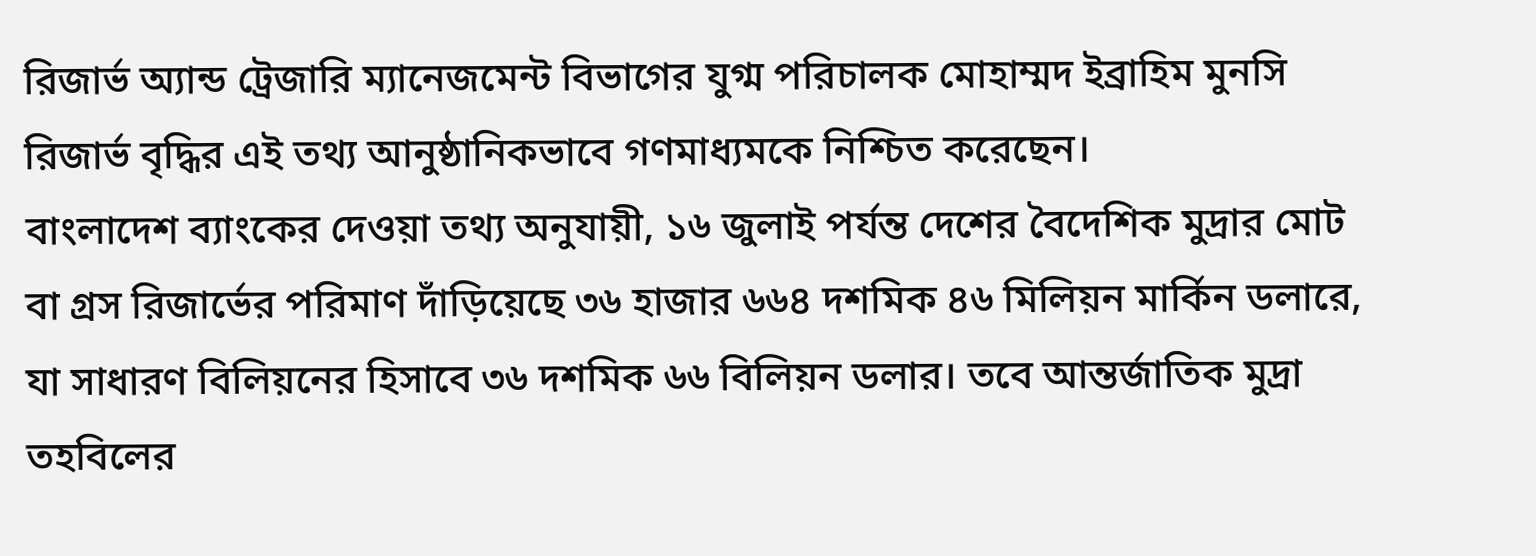রিজার্ভ অ্যান্ড ট্রেজারি ম্যানেজমেন্ট বিভাগের যুগ্ম পরিচালক মোহাম্মদ ইব্রাহিম মুনসি রিজার্ভ বৃদ্ধির এই তথ্য আনুষ্ঠানিকভাবে গণমাধ্যমকে নিশ্চিত করেছেন।
বাংলাদেশ ব্যাংকের দেওয়া তথ্য অনুযায়ী, ১৬ জুলাই পর্যন্ত দেশের বৈদেশিক মুদ্রার মোট বা গ্রস রিজার্ভের পরিমাণ দাঁড়িয়েছে ৩৬ হাজার ৬৬৪ দশমিক ৪৬ মিলিয়ন মার্কিন ডলারে, যা সাধারণ বিলিয়নের হিসাবে ৩৬ দশমিক ৬৬ বিলিয়ন ডলার। তবে আন্তর্জাতিক মুদ্রা তহবিলের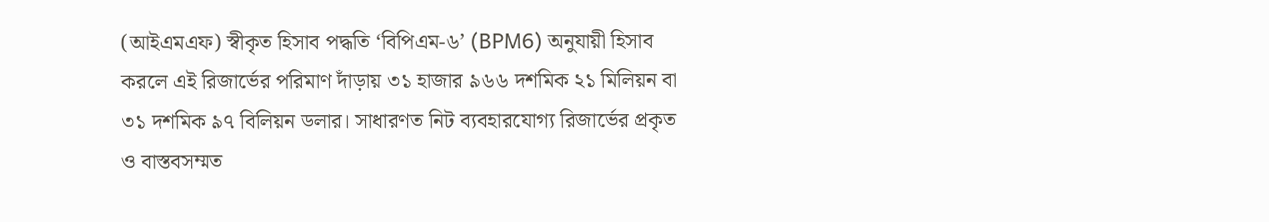(আইএমএফ) স্বীকৃত হিসাব পদ্ধতি ‘বিপিএম-৬’ (BPM6) অনুযায়ী হিসাব করলে এই রিজার্ভের পরিমাণ দাঁড়ায় ৩১ হাজার ৯৬৬ দশমিক ২১ মিলিয়ন বা ৩১ দশমিক ৯৭ বিলিয়ন ডলার। সাধারণত নিট ব্যবহারযোগ্য রিজার্ভের প্রকৃত ও বাস্তবসম্মত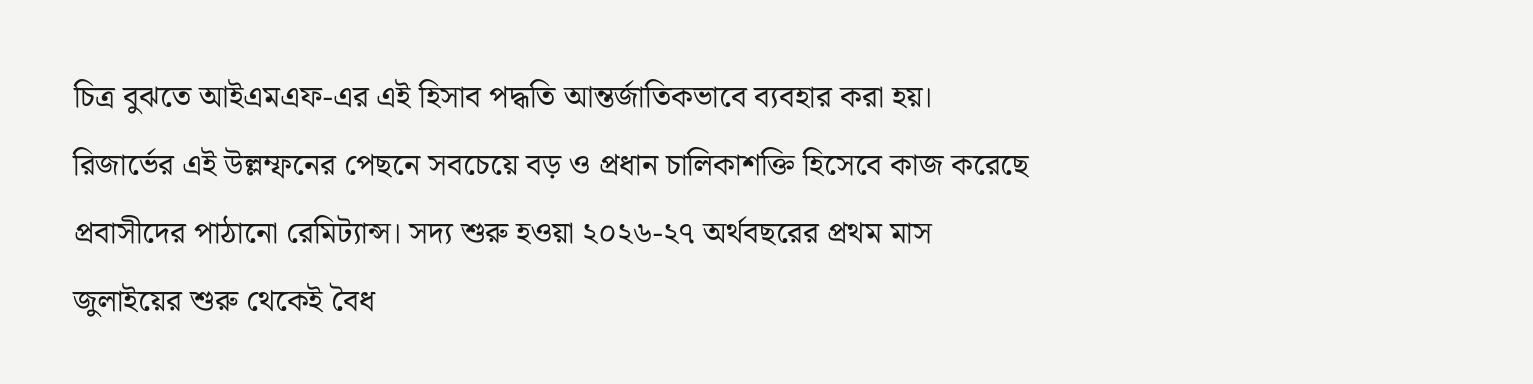চিত্র বুঝতে আইএমএফ-এর এই হিসাব পদ্ধতি আন্তর্জাতিকভাবে ব্যবহার করা হয়।
রিজার্ভের এই উল্লম্ফনের পেছনে সবচেয়ে বড় ও প্রধান চালিকাশক্তি হিসেবে কাজ করেছে প্রবাসীদের পাঠানো রেমিট্যান্স। সদ্য শুরু হওয়া ২০২৬-২৭ অর্থবছরের প্রথম মাস জুলাইয়ের শুরু থেকেই বৈধ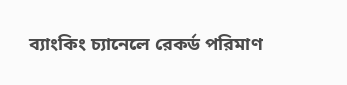ব্যাংকিং চ্যানেলে রেকর্ড পরিমাণ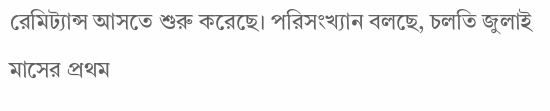রেমিট্যান্স আসতে শুরু করেছে। পরিসংখ্যান বলছে, চলতি জুলাই মাসের প্রথম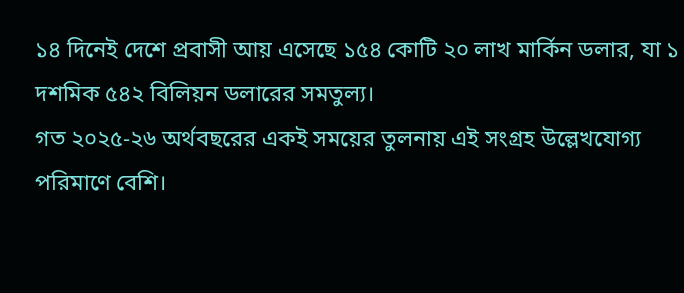১৪ দিনেই দেশে প্রবাসী আয় এসেছে ১৫৪ কোটি ২০ লাখ মার্কিন ডলার, যা ১ দশমিক ৫৪২ বিলিয়ন ডলারের সমতুল্য।
গত ২০২৫-২৬ অর্থবছরের একই সময়ের তুলনায় এই সংগ্রহ উল্লেখযোগ্য পরিমাণে বেশি।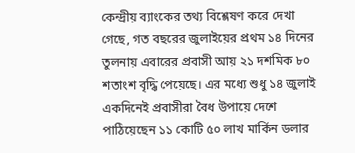কেন্দ্রীয় ব্যাংকের তথ্য বিশ্লেষণ করে দেখা গেছে, গত বছরের জুলাইয়ের প্রথম ১৪ দিনের তুলনায় এবারের প্রবাসী আয় ২১ দশমিক ৮০ শতাংশ বৃদ্ধি পেয়েছে। এর মধ্যে শুধু ১৪ জুলাই একদিনেই প্রবাসীরা বৈধ উপায়ে দেশে পাঠিয়েছেন ১১ কোটি ৫০ লাখ মার্কিন ডলার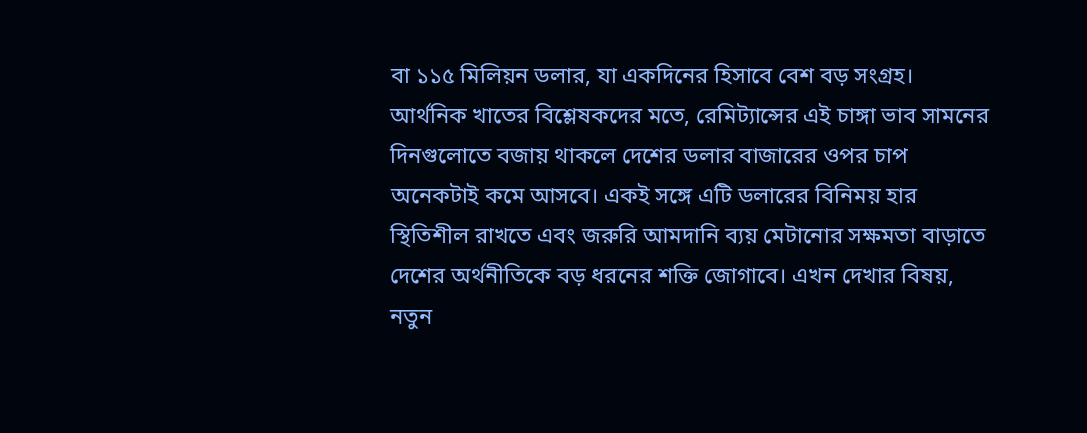বা ১১৫ মিলিয়ন ডলার, যা একদিনের হিসাবে বেশ বড় সংগ্রহ।
আর্থনিক খাতের বিশ্লেষকদের মতে, রেমিট্যান্সের এই চাঙ্গা ভাব সামনের দিনগুলোতে বজায় থাকলে দেশের ডলার বাজারের ওপর চাপ অনেকটাই কমে আসবে। একই সঙ্গে এটি ডলারের বিনিময় হার স্থিতিশীল রাখতে এবং জরুরি আমদানি ব্যয় মেটানোর সক্ষমতা বাড়াতে দেশের অর্থনীতিকে বড় ধরনের শক্তি জোগাবে। এখন দেখার বিষয়, নতুন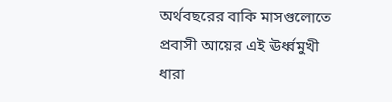অর্থবছরের বাকি মাসগুলোতে প্রবাসী আয়ের এই ঊর্ধ্বমুখী ধারা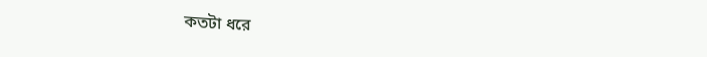কতটা ধরে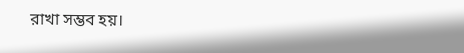রাখা সম্ভব হয়।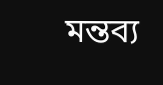মন্তব্য